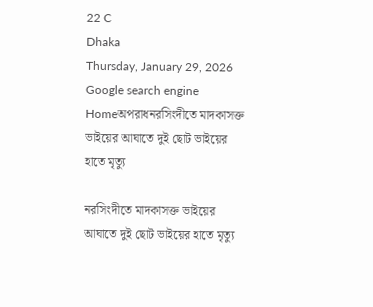22 C
Dhaka
Thursday, January 29, 2026
Google search engine
Homeঅপরাধনরসিংদীতে মাদকাসক্ত ভাইয়ের আঘাতে দুই ছোট ভাইয়ের হাতে মৃত্যু

নরসিংদীতে মাদকাসক্ত ভাইয়ের আঘাতে দুই ছোট ভাইয়ের হাতে মৃত্যু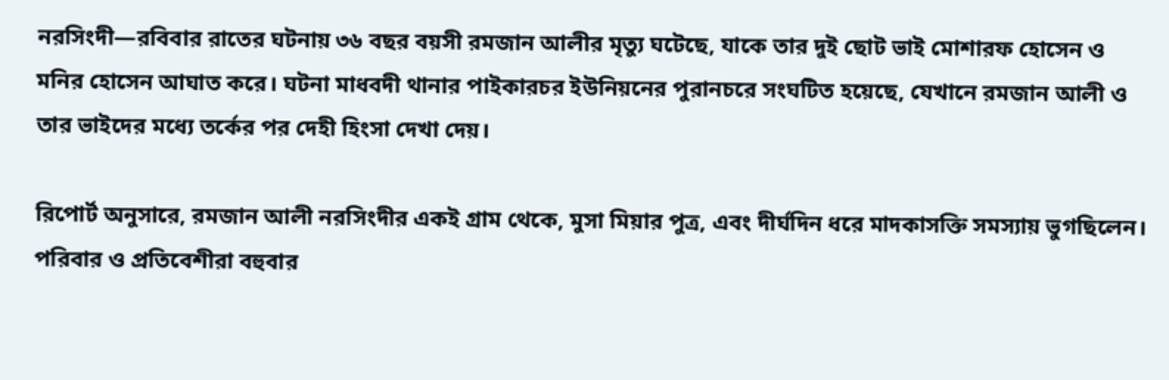নরসিংদী—রবিবার রাতের ঘটনায় ৩৬ বছর বয়সী রমজান আলীর মৃত্যু ঘটেছে, যাকে তার দুই ছোট ভাই মোশারফ হোসেন ও মনির হোসেন আঘাত করে। ঘটনা মাধবদী থানার পাইকারচর ইউনিয়নের পুরানচরে সংঘটিত হয়েছে, যেখানে রমজান আলী ও তার ভাইদের মধ্যে তর্কের পর দেহী হিংসা দেখা দেয়।

রিপোর্ট অনুসারে, রমজান আলী নরসিংদীর একই গ্রাম থেকে, মুসা মিয়ার পুত্র, এবং দীর্ঘদিন ধরে মাদকাসক্তি সমস্যায় ভুগছিলেন। পরিবার ও প্রতিবেশীরা বহুবার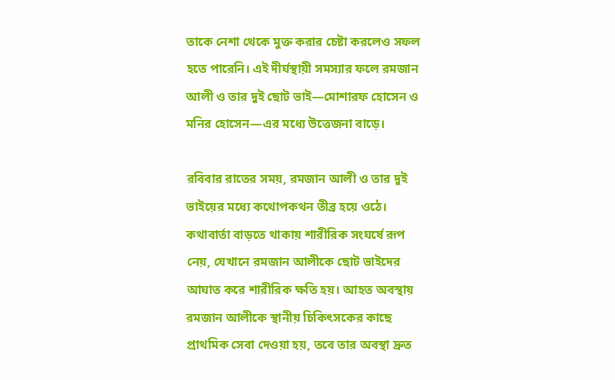তাকে নেশা থেকে মুক্ত করার চেষ্টা করলেও সফল হতে পারেনি। এই দীর্ঘস্থায়ী সমস্যার ফলে রমজান আলী ও তার দুই ছোট ভাই—মোশারফ হোসেন ও মনির হোসেন—এর মধ্যে উত্তেজনা বাড়ে।

রবিবার রাতের সময়, রমজান আলী ও তার দুই ভাইয়ের মধ্যে কথোপকথন তীব্র হয়ে ওঠে। কথাবার্তা বাড়তে থাকায় শারীরিক সংঘর্ষে রূপ নেয়, যেখানে রমজান আলীকে ছোট ভাইদের আঘাত করে শারীরিক ক্ষতি হয়। আহত অবস্থায় রমজান আলীকে স্থানীয় চিকিৎসকের কাছে প্রাথমিক সেবা দেওয়া হয়, তবে তার অবস্থা দ্রুত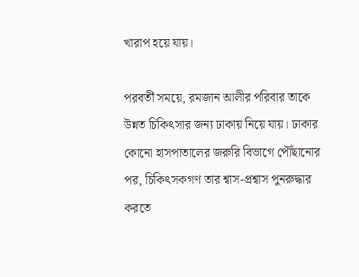খারাপ হয়ে যায়।

পরবর্তী সময়ে, রমজান আলীর পরিবার তাকে উন্নত চিকিৎসার জন্য ঢাকায় নিয়ে যায়। ঢাকার কোনো হাসপাতালের জরুরি বিভাগে পৌঁছানোর পর, চিকিৎসকগণ তার শ্বাস-প্রশ্বাস পুনরুদ্ধার করতে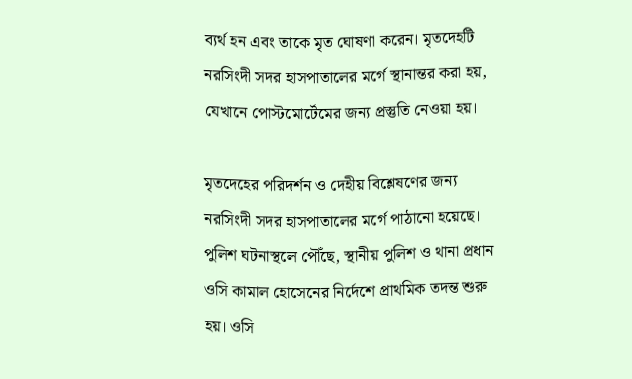ব্যর্থ হন এবং তাকে মৃত ঘোষণা করেন। মৃতদেহটি নরসিংদী সদর হাসপাতালের মর্গে স্থানান্তর করা হয়, যেখানে পোস্টমোর্টেমের জন্য প্রস্তুতি নেওয়া হয়।

মৃতদেহের পরিদর্শন ও দেহীয় বিশ্লেষণের জন্য নরসিংদী সদর হাসপাতালের মর্গে পাঠানো হয়েছে। পুলিশ ঘটনাস্থলে পৌঁছে, স্থানীয় পুলিশ ও থানা প্রধান ওসি কামাল হোসেনের নির্দেশে প্রাথমিক তদন্ত শুরু হয়। ওসি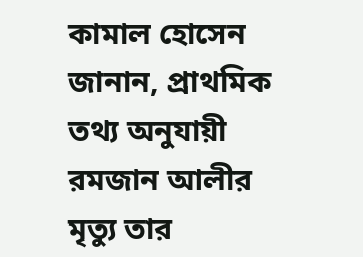কামাল হোসেন জানান, প্রাথমিক তথ্য অনুযায়ী রমজান আলীর মৃত্যু তার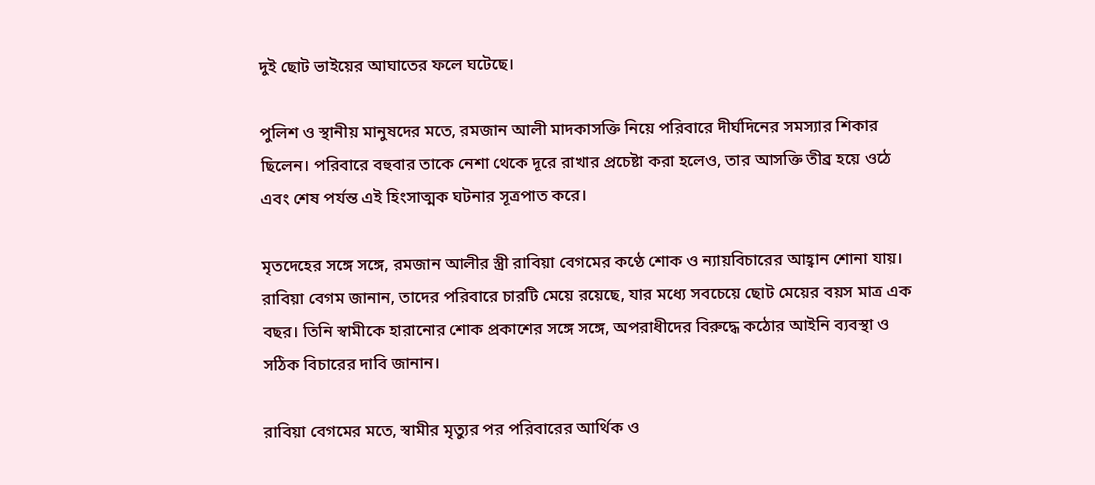দুই ছোট ভাইয়ের আঘাতের ফলে ঘটেছে।

পুলিশ ও স্থানীয় মানুষদের মতে, রমজান আলী মাদকাসক্তি নিয়ে পরিবারে দীর্ঘদিনের সমস্যার শিকার ছিলেন। পরিবারে বহুবার তাকে নেশা থেকে দূরে রাখার প্রচেষ্টা করা হলেও, তার আসক্তি তীব্র হয়ে ওঠে এবং শেষ পর্যন্ত এই হিংসাত্মক ঘটনার সূত্রপাত করে।

মৃতদেহের সঙ্গে সঙ্গে, রমজান আলীর স্ত্রী রাবিয়া বেগমের কণ্ঠে শোক ও ন্যায়বিচারের আহ্বান শোনা যায়। রাবিয়া বেগম জানান, তাদের পরিবারে চারটি মেয়ে রয়েছে, যার মধ্যে সবচেয়ে ছোট মেয়ের বয়স মাত্র এক বছর। তিনি স্বামীকে হারানোর শোক প্রকাশের সঙ্গে সঙ্গে, অপরাধীদের বিরুদ্ধে কঠোর আইনি ব্যবস্থা ও সঠিক বিচারের দাবি জানান।

রাবিয়া বেগমের মতে, স্বামীর মৃত্যুর পর পরিবারের আর্থিক ও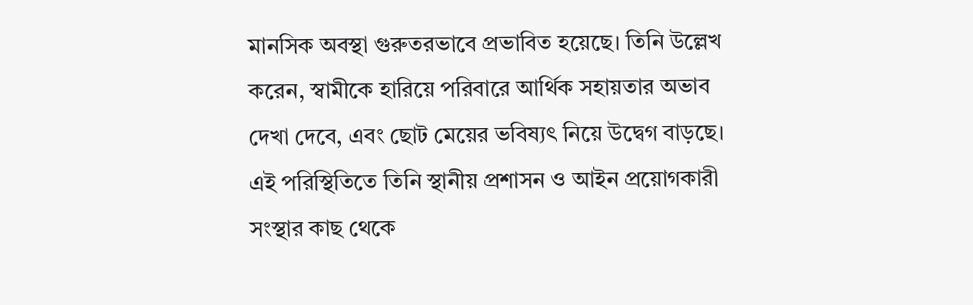মানসিক অবস্থা গুরুতরভাবে প্রভাবিত হয়েছে। তিনি উল্লেখ করেন, স্বামীকে হারিয়ে পরিবারে আর্থিক সহায়তার অভাব দেখা দেবে, এবং ছোট মেয়ের ভবিষ্যৎ নিয়ে উদ্বেগ বাড়ছে। এই পরিস্থিতিতে তিনি স্থানীয় প্রশাসন ও আইন প্রয়োগকারী সংস্থার কাছ থেকে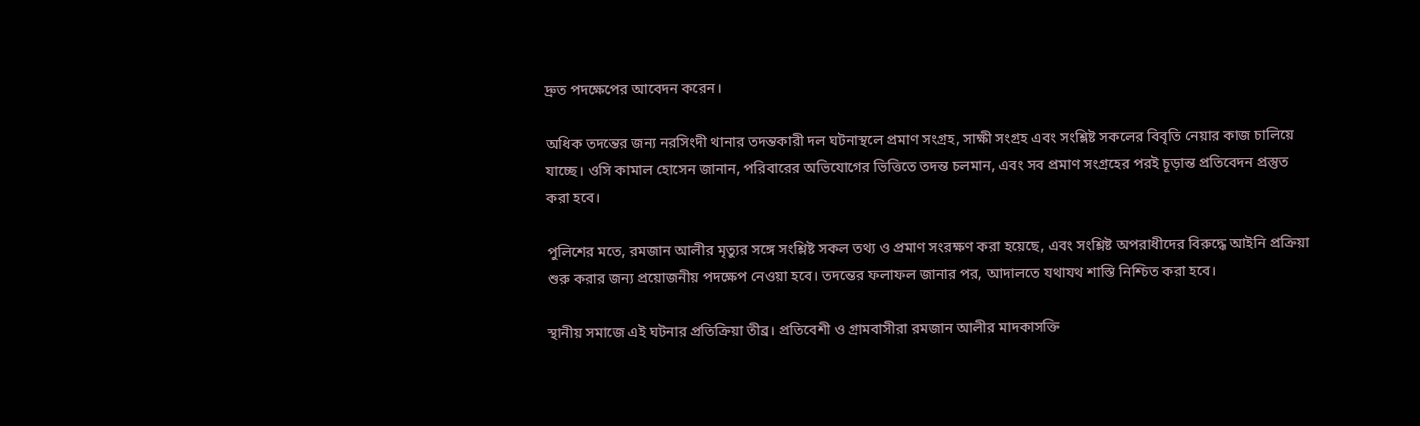দ্রুত পদক্ষেপের আবেদন করেন।

অধিক তদন্তের জন্য নরসিংদী থানার তদন্তকারী দল ঘটনাস্থলে প্রমাণ সংগ্রহ, সাক্ষী সংগ্রহ এবং সংশ্লিষ্ট সকলের বিবৃতি নেয়ার কাজ চালিয়ে যাচ্ছে। ওসি কামাল হোসেন জানান, পরিবারের অভিযোগের ভিত্তিতে তদন্ত চলমান, এবং সব প্রমাণ সংগ্রহের পরই চূড়ান্ত প্রতিবেদন প্রস্তুত করা হবে।

পুলিশের মতে, রমজান আলীর মৃত্যুর সঙ্গে সংশ্লিষ্ট সকল তথ্য ও প্রমাণ সংরক্ষণ করা হয়েছে, এবং সংশ্লিষ্ট অপরাধীদের বিরুদ্ধে আইনি প্রক্রিয়া শুরু করার জন্য প্রয়োজনীয় পদক্ষেপ নেওয়া হবে। তদন্তের ফলাফল জানার পর, আদালতে যথাযথ শাস্তি নিশ্চিত করা হবে।

স্থানীয় সমাজে এই ঘটনার প্রতিক্রিয়া তীব্র। প্রতিবেশী ও গ্রামবাসীরা রমজান আলীর মাদকাসক্তি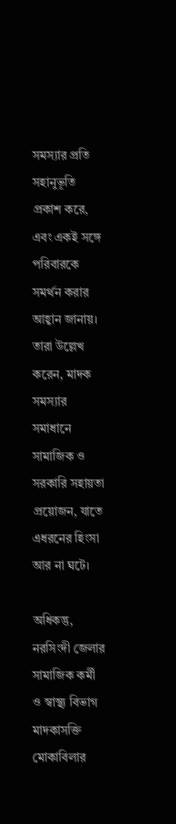সমস্যার প্রতি সহানুভূতি প্রকাশ করে, এবং একই সঙ্গে পরিবারকে সমর্থন করার আহ্বান জানায়। তারা উল্লেখ করেন, মাদক সমস্যার সমাধানে সামাজিক ও সরকারি সহায়তা প্রয়োজন, যাতে এধরনের হিংসা আর না ঘটে।

অধিকন্তু, নরসিংদী জেলার সামাজিক কর্মী ও স্বাস্থ্য বিভাগ মাদকাসক্তি মোকাবিলার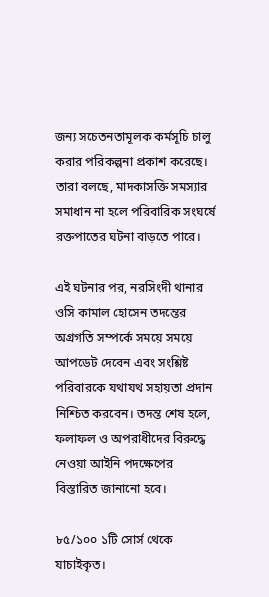জন্য সচেতনতামূলক কর্মসূচি চালু করার পরিকল্পনা প্রকাশ করেছে। তারা বলছে, মাদকাসক্তি সমস্যার সমাধান না হলে পরিবারিক সংঘর্ষে রক্তপাতের ঘটনা বাড়তে পারে।

এই ঘটনার পর, নরসিংদী থানার ওসি কামাল হোসেন তদন্তের অগ্রগতি সম্পর্কে সময়ে সময়ে আপডেট দেবেন এবং সংশ্লিষ্ট পরিবারকে যথাযথ সহায়তা প্রদান নিশ্চিত করবেন। তদন্ত শেষ হলে, ফলাফল ও অপরাধীদের বিরুদ্ধে নেওয়া আইনি পদক্ষেপের বিস্তারিত জানানো হবে।

৮৫/১০০ ১টি সোর্স থেকে যাচাইকৃত।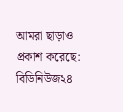আমরা ছাড়াও প্রকাশ করেছে: বিডিনিউজ২৪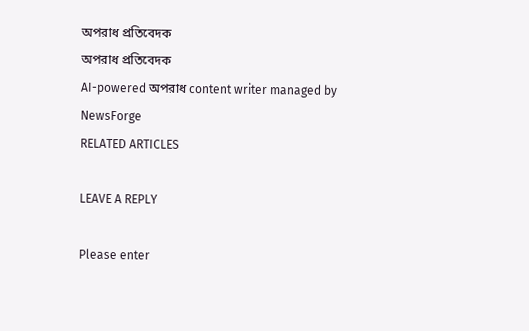অপরাধ প্রতিবেদক
অপরাধ প্রতিবেদক
AI-powered অপরাধ content writer managed by NewsForge
RELATED ARTICLES

LEAVE A REPLY

Please enter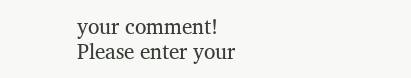your comment!
Please enter your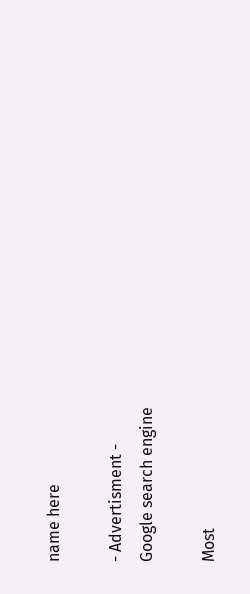name here

- Advertisment -
Google search engine

Most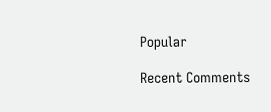Popular

Recent Comments